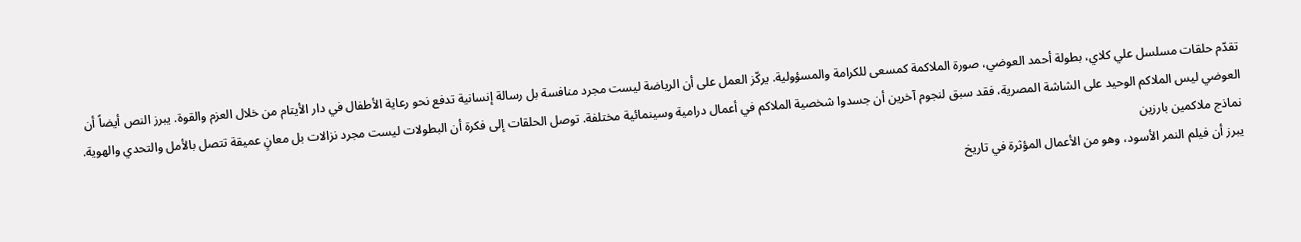تقدّم حلقات مسلسل علي كلاي، بطولة أحمد العوضي، صورة الملاكمة كمسعى للكرامة والمسؤولية. يركّز العمل على أن الرياضة ليست مجرد منافسة بل رسالة إنسانية تدفع نحو رعاية الأطفال في دار الأيتام من خلال العزم والقوة. يبرز النص أيضاً أن العوضي ليس الملاكم الوحيد على الشاشة المصرية، فقد سبق لنجوم آخرين أن جسدوا شخصية الملاكم في أعمال درامية وسينمائية مختلفة. توصل الحلقات إلى فكرة أن البطولات ليست مجرد نزالات بل معانٍ عميقة تتصل بالأمل والتحدي والهوية.
نماذج ملاكمين بارزين
يبرز أن فيلم النمر الأسود، وهو من الأعمال المؤثرة في تاريخ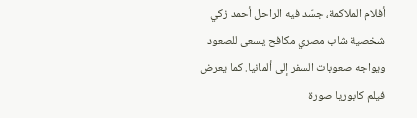أفلام الملاكمة، جسّد فيه الراحل أحمد زكي شخصية شاب مصري مكافح يسعى للصعود ويواجه صعوبات السفر إلى ألمانيا. كما يعرض فيلم كابوريا صورة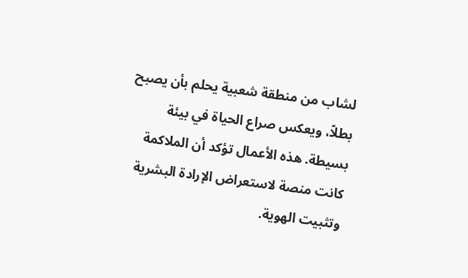لشاب من منطقة شعبية يحلم بأن يصبح بطلاً، ويعكس صراع الحياة في بيئة بسيطة. هذه الأعمال تؤكد أن الملاكمة كانت منصة لاستعراض الإرادة البشرية وتثبيت الهوية.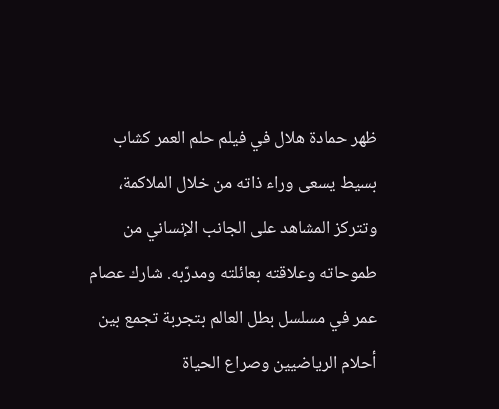ظهر حمادة هلال في فيلم حلم العمر كشاب بسيط يسعى وراء ذاته من خلال الملاكمة، وتتركز المشاهد على الجانب الإنساني من طموحاته وعلاقته بعائلته ومدرّبه. شارك عصام عمر في مسلسل بطل العالم بتجربة تجمع بين أحلام الرياضيين وصراع الحياة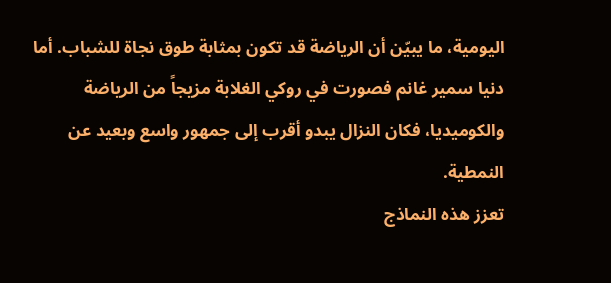اليومية، ما يبيّن أن الرياضة قد تكون بمثابة طوق نجاة للشباب. أما دنيا سمير غانم فصورت في روكي الغلابة مزيجاً من الرياضة والكوميديا، فكان النزال يبدو أقرب إلى جمهور واسع وبعيد عن النمطية.
تعزز هذه النماذج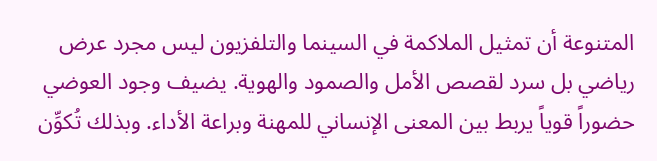المتنوعة أن تمثيل الملاكمة في السينما والتلفزيون ليس مجرد عرض رياضي بل سرد لقصص الأمل والصمود والهوية. يضيف وجود العوضي حضوراً قوياً يربط بين المعنى الإنساني للمهنة وبراعة الأداء. وبذلك تُكوِّن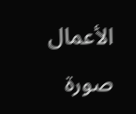الأعمال صورة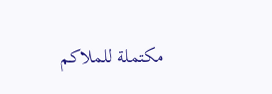مكتملة للملاكم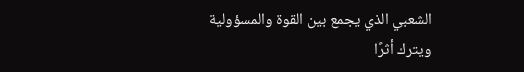الشعبي الذي يجمع بين القوة والمسؤولية ويترك أثرًا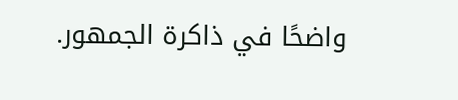واضحًا في ذاكرة الجمهور.